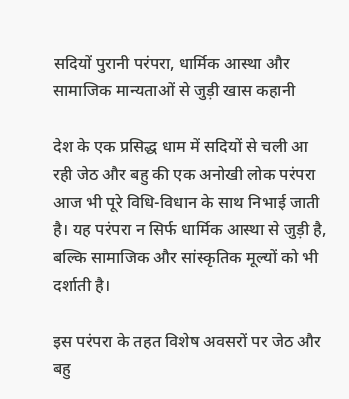सदियों पुरानी परंपरा, धार्मिक आस्था और सामाजिक मान्यताओं से जुड़ी खास कहानी

देश के एक प्रसिद्ध धाम में सदियों से चली आ रही जेठ और बहु की एक अनोखी लोक परंपरा आज भी पूरे विधि-विधान के साथ निभाई जाती है। यह परंपरा न सिर्फ धार्मिक आस्था से जुड़ी है, बल्कि सामाजिक और सांस्कृतिक मूल्यों को भी दर्शाती है।

इस परंपरा के तहत विशेष अवसरों पर जेठ और बहु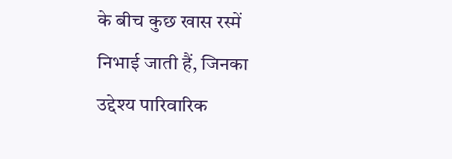के बीच कुछ खास रस्में निभाई जाती हैं, जिनका उद्देश्य पारिवारिक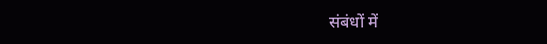संबंधों में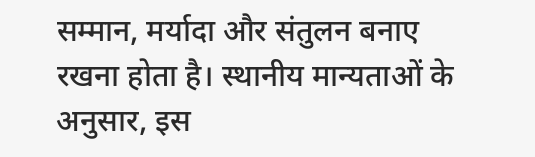सम्मान, मर्यादा और संतुलन बनाए रखना होता है। स्थानीय मान्यताओं के अनुसार, इस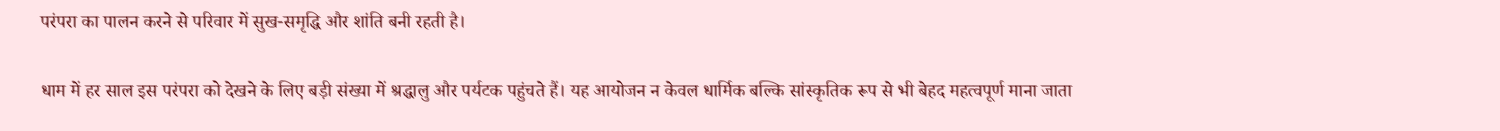परंपरा का पालन करने से परिवार में सुख-समृद्धि और शांति बनी रहती है।

धाम में हर साल इस परंपरा को देखने के लिए बड़ी संख्या में श्रद्धालु और पर्यटक पहुंचते हैं। यह आयोजन न केवल धार्मिक बल्कि सांस्कृतिक रूप से भी बेहद महत्वपूर्ण माना जाता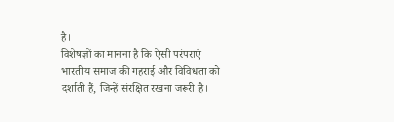है।
विशेषज्ञों का मानना है कि ऐसी परंपराएं भारतीय समाज की गहराई और विविधता को दर्शाती हैं, जिन्हें संरक्षित रखना जरूरी है।